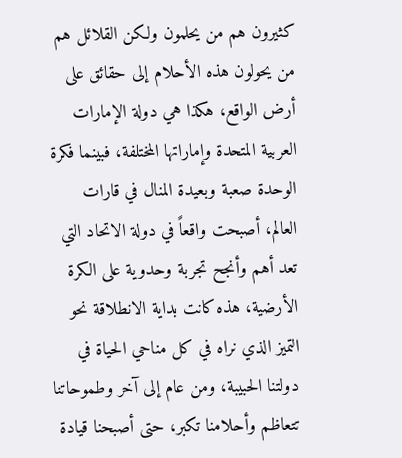كثيرون هم من يحلمون ولكن القلائل هم من يحولون هذه الأحلام إلى حقائق على أرض الواقع، هكذا هي دولة الإمارات العربية المتحدة وإماراتها المختلفة، فبينما فكرة الوحدة صعبة وبعيدة المنال في قارات العالم، أصبحت واقعاً في دولة الاتحاد التي تعد أهم وأنجح تجربة وحدوية على الكرة الأرضية، هذه كانت بداية الانطلاقة نحو التميز الذي نراه في كل مناحي الحياة في دولتنا الحبيبة، ومن عام إلى آخر وطموحاتنا تتعاظم وأحلامنا تكبر، حتى أصبحنا قيادة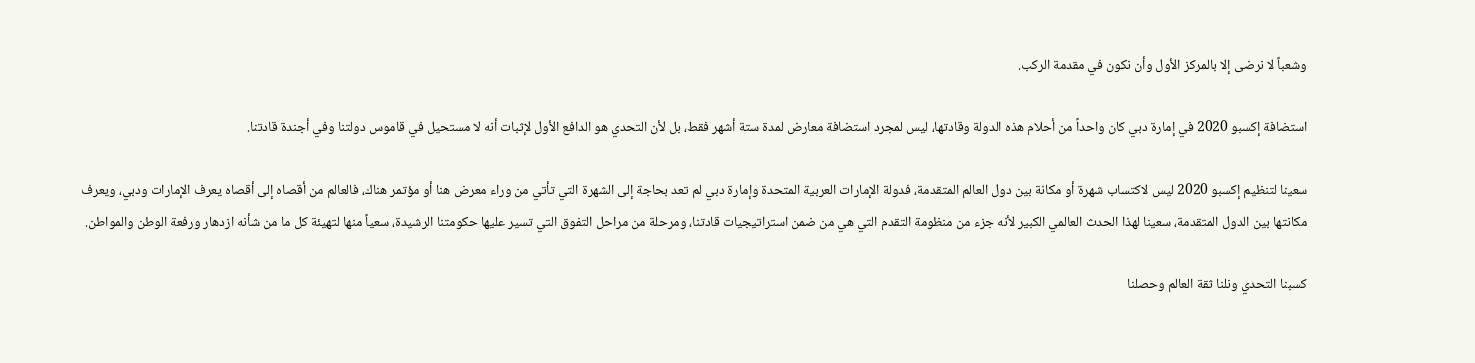وشعباً لا نرضى إلا بالمركز الأول وأن نكون في مقدمة الركب.

استضافة إكسبو 2020 في إمارة دبي كان واحداً من أحلام هذه الدولة وقادتها، ليس لمجرد استضافة معارض لمدة ستة أشهر فقط، بل لأن التحدي هو الدافع الأول لإثبات أنه لا مستحيل في قاموس دولتنا وفي أجندة قادتنا.

سعينا لتنظيم إكسبو 2020 ليس لاكتساب شهرة أو مكانة بين دول العالم المتقدمة، فدولة الإمارات العربية المتحدة وإمارة دبي لم تعد بحاجة إلى الشهرة التي تأتي من وراء معرض هنا أو مؤتمر هناك، فالعالم من أقصاه إلى أقصاه يعرف الإمارات ودبي، ويعرف مكانتها بين الدول المتقدمة، سعينا لهذا الحدث العالمي الكبير لأنه جزء من منظومة التقدم التي هي من ضمن استراتيجيات قادتنا، ومرحلة من مراحل التفوق التي تسير عليها حكومتنا الرشيدة، سعياً منها لتهيئة كل ما من شأنه ازدهار ورفعة الوطن والمواطن.

كسبنا التحدي ونلنا ثقة العالم وحصلنا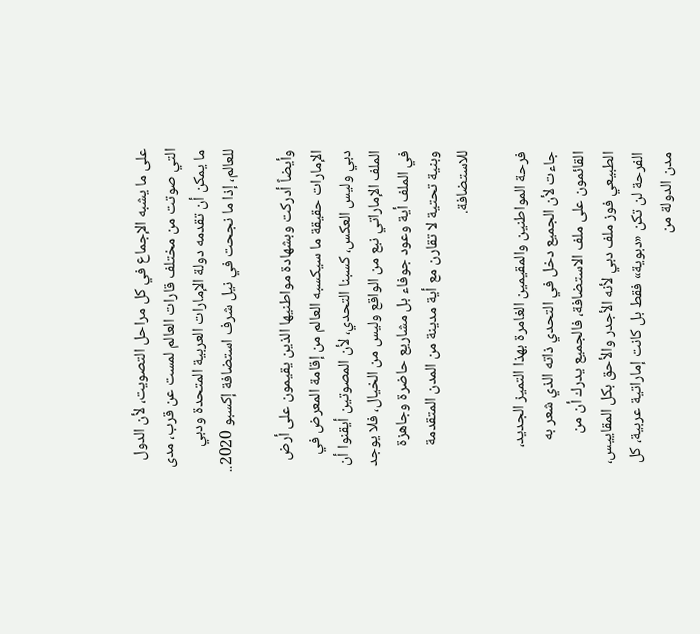على ما يشبه الإجماع في كل مراحل التصويت، لأن الدول التي صوتت من مختلف قارات العالم لمست عن قرب، مدى ما يمكن أن تقدمه دولة الإمارات العربية المتحدة ودبي للعالم، إذا ما نجحت في نيل شرف استضافة إكسبو 2020..

وأيضاً أدركت وبشهادة مواطنيها الذين يقيمون على أرض الإمارات حقيقة ما سيكسبه العالم من إقامة المعرض في دبي وليس العكس، كسبنا التحدي، لأن المصوتين أيقنوا أن الملف الإماراتي نبع من الواقع وليس من الخيال، فلا يوجد في الملف أية وعود جوفاء بل مشاريع حاضرة وجاهزة وبنية تحتية لا تقارن مع أية مدينة من المدن المتقدمة للاستضافة.

فرحة المواطنين والمقيمين الغامرة بهذا التميز الجديد، جاءت لأن الجميع دخل في التحدي ذاته الذي شعر به القائمون على ملف الاستضافة، فالجميع يدرك أن من الطبيعي فوز ملف دبي لأنه الأجدر والأحق بكل المقاييس، الفرحة لن تكن «دبوية» فقط بل كانت إماراتية عربية، كل مدن الدولة من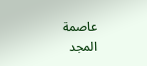عاصمة المجد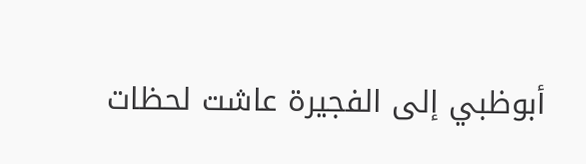أبوظبي إلى الفجيرة عاشت لحظات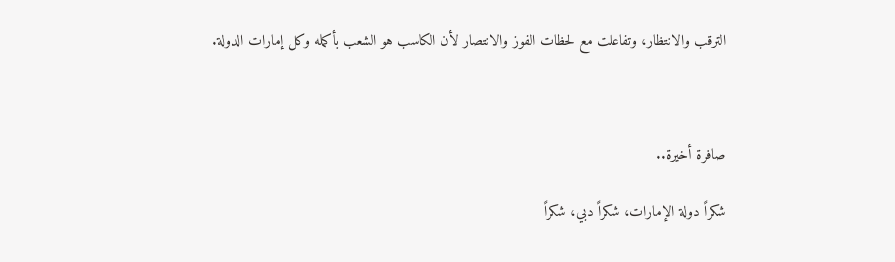الترقب والانتظار، وتفاعلت مع لحظات الفوز والانتصار لأن الكاسب هو الشعب بأكمله وكل إمارات الدولة.



صافرة أخيرة..

شكراً دولة الإمارات، شكراً دبي، شكراً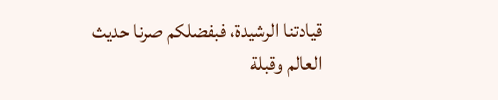قيادتنا الرشيدة، فبفضلكم صرنا حديث العالم وقبلة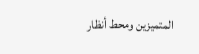المتميزين ومحط أنظار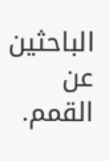الباحثين عن القمم.